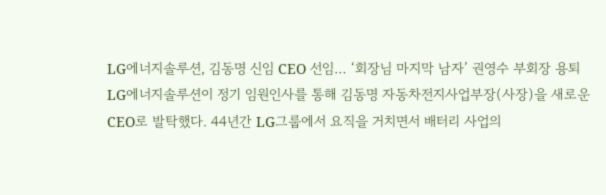LG에너지솔루션, 김동명 신임 CEO 선임… ‘회장님 마지막 남자’ 권영수 부회장 용퇴
LG에너지솔루션이 정기 임원인사를 통해 김동명 자동차전지사업부장(사장)을 새로운 CEO로 발탁했다. 44년간 LG그룹에서 요직을 거치면서 배터리 사업의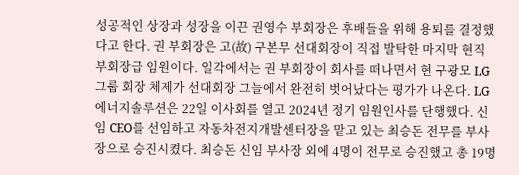성공적인 상장과 성장을 이끈 권영수 부회장은 후배들을 위해 용퇴를 결정했다고 한다. 권 부회장은 고(故) 구본무 선대회장이 직접 발탁한 마지막 현직 부회장급 임원이다. 일각에서는 권 부회장이 회사를 떠나면서 현 구광모 LG그룹 회장 체제가 선대회장 그늘에서 완전히 벗어났다는 평가가 나온다. LG에너지솔루션은 22일 이사회를 열고 2024년 정기 임원인사를 단행했다. 신임 CEO를 선임하고 자동차전지개발센터장을 맡고 있는 최승돈 전무를 부사장으로 승진시켰다. 최승돈 신임 부사장 외에 4명이 전무로 승진했고 총 19명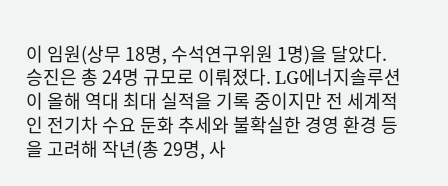이 임원(상무 18명, 수석연구위원 1명)을 달았다. 승진은 총 24명 규모로 이뤄졌다. LG에너지솔루션이 올해 역대 최대 실적을 기록 중이지만 전 세계적인 전기차 수요 둔화 추세와 불확실한 경영 환경 등을 고려해 작년(총 29명, 사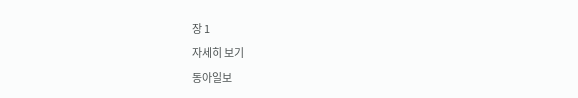장 1
자세히 보기
동아일보